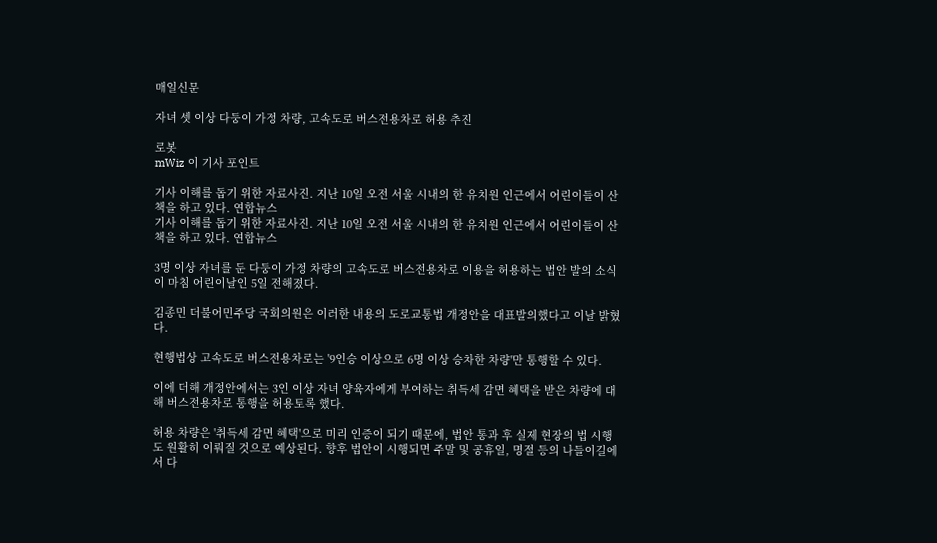매일신문

자녀 셋 이상 다둥이 가정 차량, 고속도로 버스전용차로 허용 추진

로봇
mWiz 이 기사 포인트

기사 이해를 돕기 위한 자료사진. 지난 10일 오전 서울 시내의 한 유치원 인근에서 어린이들이 산책을 하고 있다. 연합뉴스
기사 이해를 돕기 위한 자료사진. 지난 10일 오전 서울 시내의 한 유치원 인근에서 어린이들이 산책을 하고 있다. 연합뉴스

3명 이상 자녀를 둔 다둥이 가정 차량의 고속도로 버스전용차로 이용을 허용하는 법안 발의 소식이 마침 어린이날인 5일 전해졌다.

김종민 더불어민주당 국회의원은 이러한 내용의 도로교통법 개정안을 대표발의했다고 이날 밝혔다.

현행법상 고속도로 버스전용차로는 '9인승 이상으로 6명 이상 승차한 차량'만 통행할 수 있다.

이에 더해 개정안에서는 3인 이상 자녀 양육자에게 부여하는 취득세 감면 혜택을 받은 차량에 대해 버스전용차로 통행을 허용토록 했다.

허용 차량은 '취득세 감면 혜택'으로 미리 인증이 되기 때문에, 법안 통과 후 실제 현장의 법 시행도 원활히 이뤄질 것으로 예상된다. 향후 법안이 시행되면 주말 및 공휴일, 명절 등의 나들이길에서 다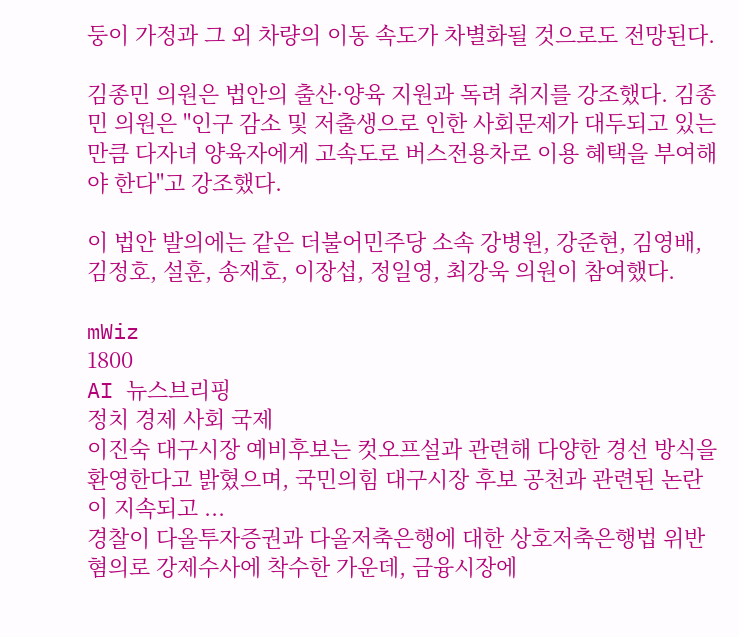둥이 가정과 그 외 차량의 이동 속도가 차별화될 것으로도 전망된다.

김종민 의원은 법안의 출산·양육 지원과 독려 취지를 강조했다. 김종민 의원은 "인구 감소 및 저출생으로 인한 사회문제가 대두되고 있는 만큼 다자녀 양육자에게 고속도로 버스전용차로 이용 혜택을 부여해야 한다"고 강조했다.

이 법안 발의에는 같은 더불어민주당 소속 강병원, 강준현, 김영배, 김정호, 설훈, 송재호, 이장섭, 정일영, 최강욱 의원이 참여했다.

mWiz
1800
AI 뉴스브리핑
정치 경제 사회 국제
이진숙 대구시장 예비후보는 컷오프설과 관련해 다양한 경선 방식을 환영한다고 밝혔으며, 국민의힘 대구시장 후보 공천과 관련된 논란이 지속되고 ...
경찰이 다올투자증권과 다올저축은행에 대한 상호저축은행법 위반 혐의로 강제수사에 착수한 가운데, 금융시장에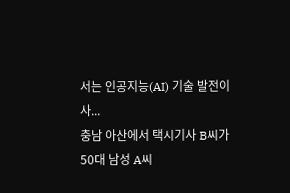서는 인공지능(AI) 기술 발전이 사...
충남 아산에서 택시기사 B씨가 50대 남성 A씨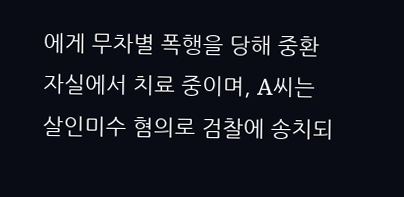에게 무차별 폭행을 당해 중환자실에서 치료 중이며, A씨는 살인미수 혐의로 검찰에 송치되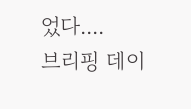었다....
브리핑 데이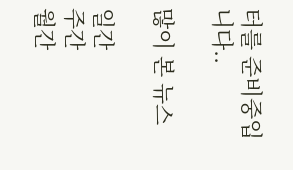터를 준비중입니다..

많이 본 뉴스

일간
주간
월간